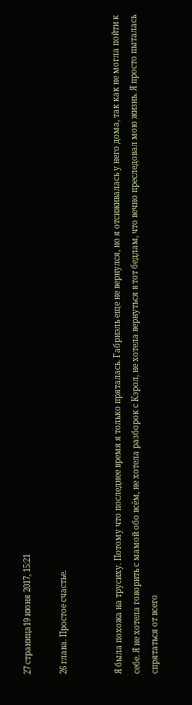27 страница19 июня 2017, 15:21

26 глава. Простое счастье.


Я была похожа на трусиху. Потому что последнее время я только пряталась. Габриэль еще не вернулся, но я отсиживалась у него дома, так как не могла пойти к себе. Я не хотела говорить с мамой обо всём, не хотела разборок с Кэрол, не хотела вернуться в тот бедлам, что вечно преследовал мою жизнь. Я просто пыталась спрятаться от всего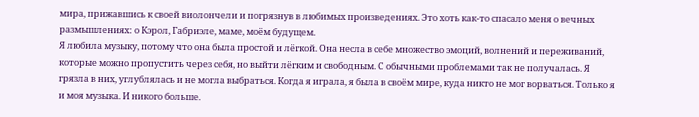мира, прижавшись к своей виолончели и погрязнув в любимых произведениях. Это хоть как-то спасало меня о вечных размышлениях: о Кэрол, Габриэле, маме, моём будущем.
Я любила музыку, потому что она была простой и лёгкой. Она несла в себе множество эмоций, волнений и переживаний, которые можно пропустить через себя, но выйти лёгким и свободным. С обычными проблемами так не получалась. Я грязла в них, углублялась и не могла выбраться. Когда я играла, я была в своём мире, куда никто не мог ворваться. Только я и моя музыка. И никого больше.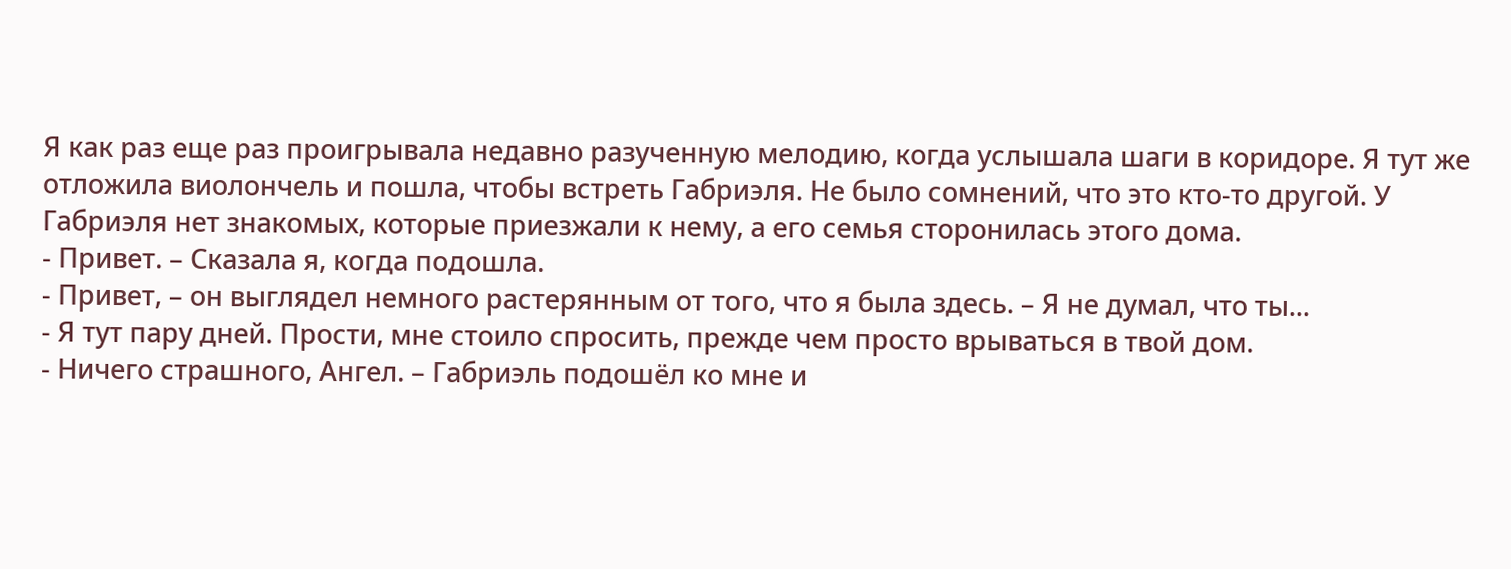Я как раз еще раз проигрывала недавно разученную мелодию, когда услышала шаги в коридоре. Я тут же отложила виолончель и пошла, чтобы встреть Габриэля. Не было сомнений, что это кто-то другой. У Габриэля нет знакомых, которые приезжали к нему, а его семья сторонилась этого дома.
- Привет. – Сказала я, когда подошла.
- Привет, – он выглядел немного растерянным от того, что я была здесь. – Я не думал, что ты...
- Я тут пару дней. Прости, мне стоило спросить, прежде чем просто врываться в твой дом.
- Ничего страшного, Ангел. – Габриэль подошёл ко мне и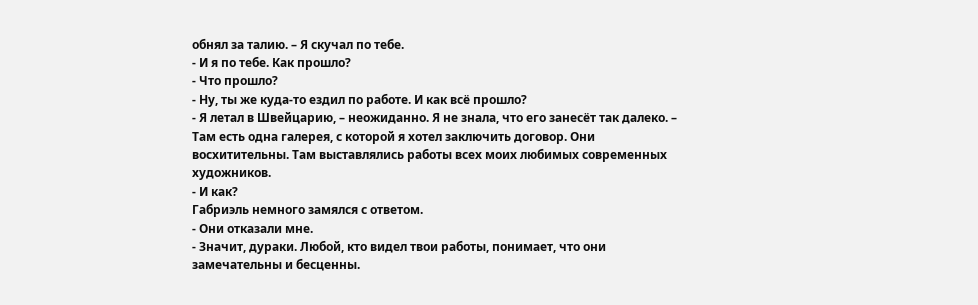обнял за талию. – Я скучал по тебе.
- И я по тебе. Как прошло?
- Что прошло?
- Ну, ты же куда-то ездил по работе. И как всё прошло?
- Я летал в Швейцарию, – неожиданно. Я не знала, что его занесёт так далеко. – Там есть одна галерея, с которой я хотел заключить договор. Они восхитительны. Там выставлялись работы всех моих любимых современных художников.
- И как?
Габриэль немного замялся с ответом.
- Они отказали мне.
- Значит, дураки. Любой, кто видел твои работы, понимает, что они замечательны и бесценны.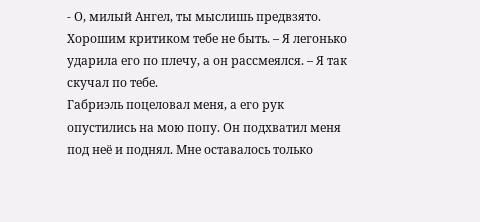- О, милый Ангел, ты мыслишь предвзято. Хорошим критиком тебе не быть. – Я легонько ударила его по плечу, а он рассмеялся. – Я так скучал по тебе.
Габриэль поцеловал меня, а его рук опустились на мою попу. Он подхватил меня под неё и поднял. Мне оставалось только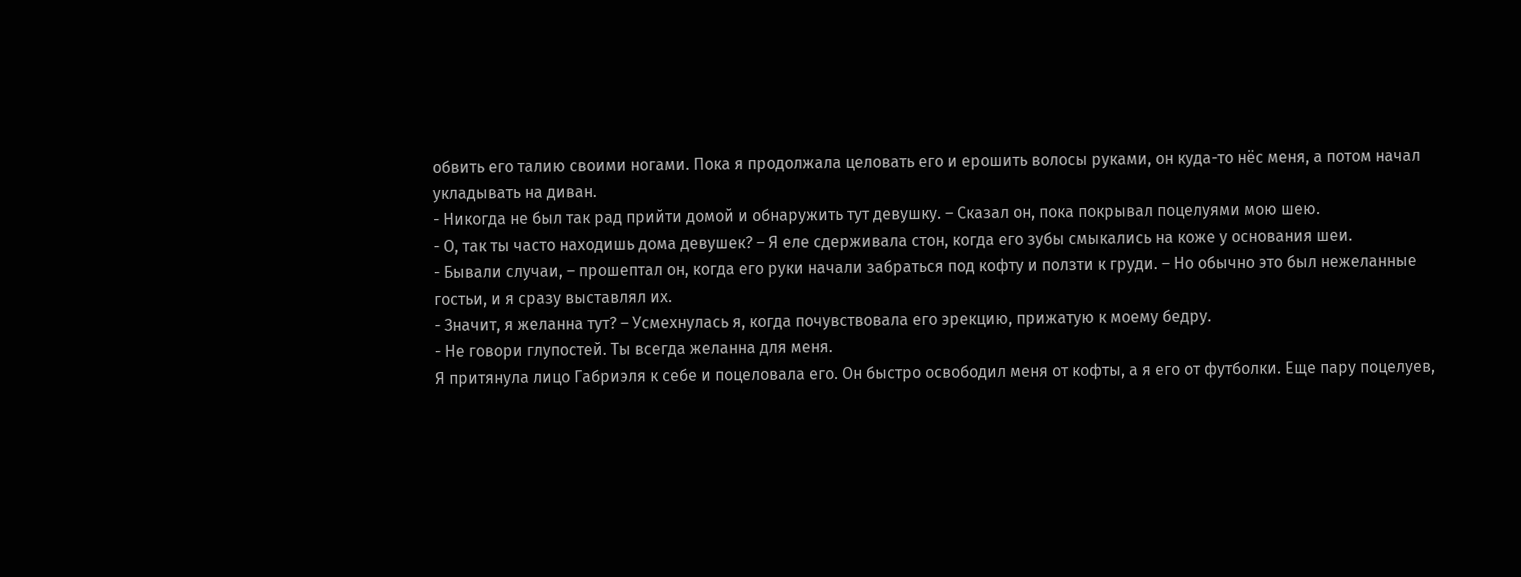обвить его талию своими ногами. Пока я продолжала целовать его и ерошить волосы руками, он куда-то нёс меня, а потом начал укладывать на диван.
- Никогда не был так рад прийти домой и обнаружить тут девушку. – Сказал он, пока покрывал поцелуями мою шею.
- О, так ты часто находишь дома девушек? – Я еле сдерживала стон, когда его зубы смыкались на коже у основания шеи.
- Бывали случаи, – прошептал он, когда его руки начали забраться под кофту и ползти к груди. – Но обычно это был нежеланные гостьи, и я сразу выставлял их.
- Значит, я желанна тут? – Усмехнулась я, когда почувствовала его эрекцию, прижатую к моему бедру.
- Не говори глупостей. Ты всегда желанна для меня.
Я притянула лицо Габриэля к себе и поцеловала его. Он быстро освободил меня от кофты, а я его от футболки. Еще пару поцелуев,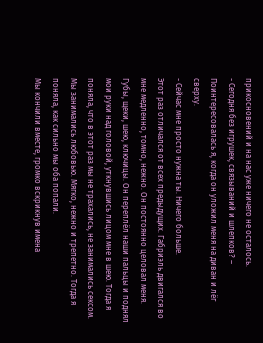прикосновений и на нас уже ничего не осталось.
- Сегодня без игрушек, связываний и шлепков? – Поинтересовалась я, когда он уложил меня на диван и лёг сверху.
- Сейчас мне просто нужна ты. Ничего больше.
Этот раз отличался от всех предыдущих. Габриэль двигался во мне медленно, томно, нежно. Он постоянно целовал меня. Губы, щеки, шею, ключицы. Он переплёл наши пальцы и поднял мои руки над головой, уткнувшись лицом мне в шею. Тогда я поняла, что в этот раз мы не трахались, не занимались сексом. Мы занимались любовью. Мягко, нежно и трепетно. Тогда я поняла, как сильно мы оба попали.
Мы кончили вместе, громко вскрикнув имена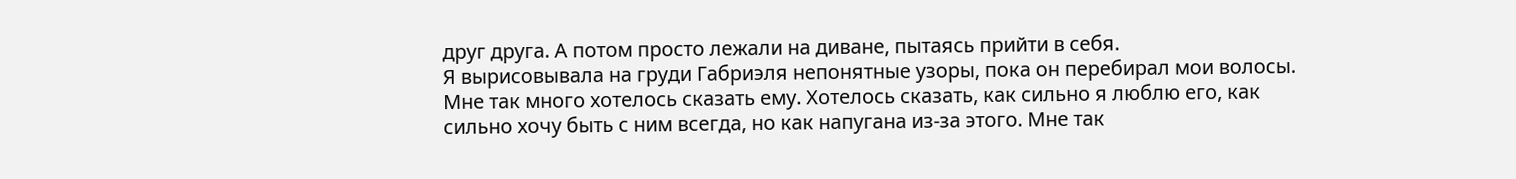друг друга. А потом просто лежали на диване, пытаясь прийти в себя.
Я вырисовывала на груди Габриэля непонятные узоры, пока он перебирал мои волосы. Мне так много хотелось сказать ему. Хотелось сказать, как сильно я люблю его, как сильно хочу быть с ним всегда, но как напугана из-за этого. Мне так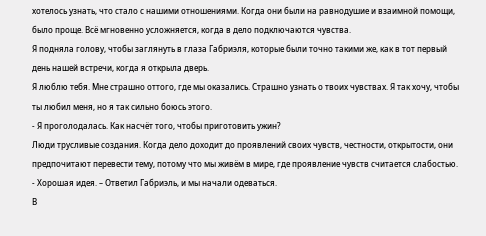хотелось узнать, что стало с нашими отношениями. Когда они были на равнодушие и взаимной помощи, было проще. Всё мгновенно усложняется, когда в дело подключаются чувства.
Я подняла голову, чтобы заглянуть в глаза Габриэля, которые были точно такими же, как в тот первый день нашей встречи, когда я открыла дверь.
Я люблю тебя. Мне страшно оттого, где мы оказались. Страшно узнать о твоих чувствах. Я так хочу, чтобы ты любил меня, но я так сильно боюсь этого.
- Я проголодалась. Как насчёт того, чтобы приготовить ужин?
Люди трусливые создания. Когда дело доходит до проявлений своих чувств, честности, открытости, они предпочитают перевести тему, потому что мы живём в мире, где проявление чувств считается слабостью.
- Хорошая идея. – Ответил Габриэль, и мы начали одеваться.
В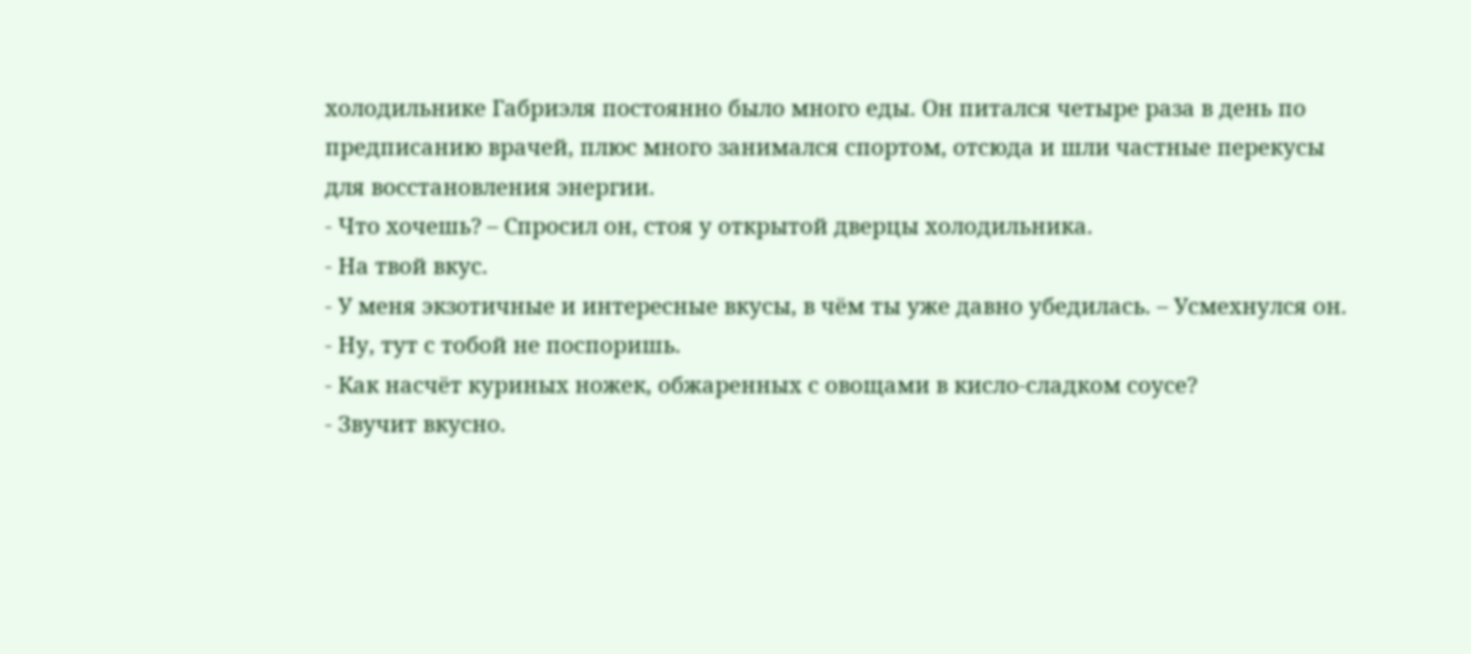холодильнике Габриэля постоянно было много еды. Он питался четыре раза в день по предписанию врачей, плюс много занимался спортом, отсюда и шли частные перекусы для восстановления энергии.
- Что хочешь? – Спросил он, стоя у открытой дверцы холодильника.
- На твой вкус.
- У меня экзотичные и интересные вкусы, в чём ты уже давно убедилась. – Усмехнулся он.
- Ну, тут с тобой не поспоришь.
- Как насчёт куриных ножек, обжаренных с овощами в кисло-сладком соусе?
- Звучит вкусно.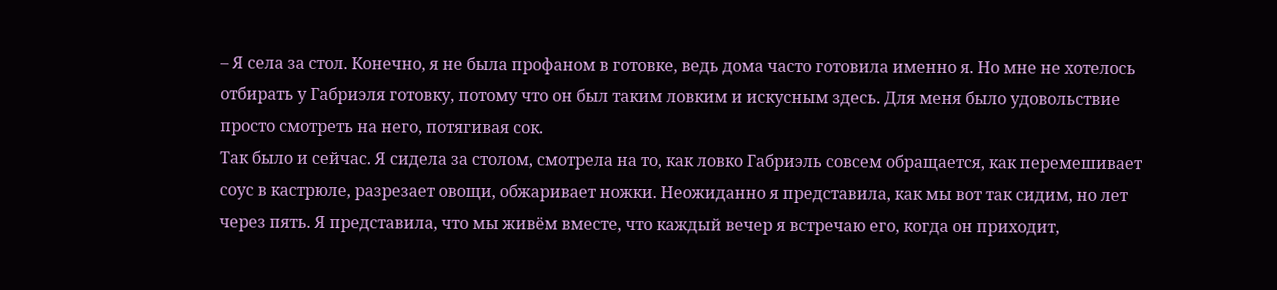– Я села за стол. Конечно, я не была профаном в готовке, ведь дома часто готовила именно я. Но мне не хотелось отбирать у Габриэля готовку, потому что он был таким ловким и искусным здесь. Для меня было удовольствие просто смотреть на него, потягивая сок.
Так было и сейчас. Я сидела за столом, смотрела на то, как ловко Габриэль совсем обращается, как перемешивает соус в кастрюле, разрезает овощи, обжаривает ножки. Неожиданно я представила, как мы вот так сидим, но лет через пять. Я представила, что мы живём вместе, что каждый вечер я встречаю его, когда он приходит,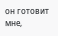он готовит мне,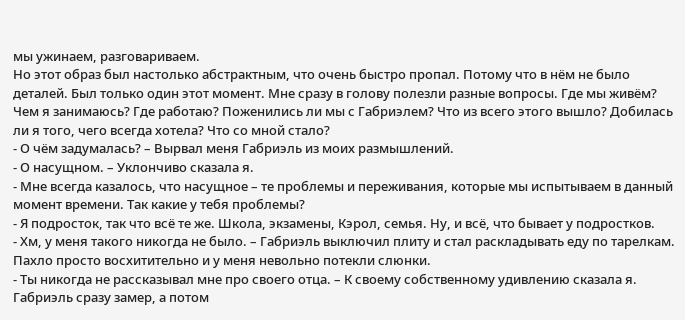мы ужинаем, разговариваем.
Но этот образ был настолько абстрактным, что очень быстро пропал. Потому что в нём не было деталей. Был только один этот момент. Мне сразу в голову полезли разные вопросы. Где мы живём? Чем я занимаюсь? Где работаю? Поженились ли мы с Габриэлем? Что из всего этого вышло? Добилась ли я того, чего всегда хотела? Что со мной стало?
- О чём задумалась? – Вырвал меня Габриэль из моих размышлений.
- О насущном. – Уклончиво сказала я.
- Мне всегда казалось, что насущное – те проблемы и переживания, которые мы испытываем в данный момент времени. Так какие у тебя проблемы?
- Я подросток, так что всё те же. Школа, экзамены, Кэрол, семья. Ну, и всё, что бывает у подростков.
- Хм, у меня такого никогда не было. – Габриэль выключил плиту и стал раскладывать еду по тарелкам. Пахло просто восхитительно и у меня невольно потекли слюнки.
- Ты никогда не рассказывал мне про своего отца. – К своему собственному удивлению сказала я.
Габриэль сразу замер, а потом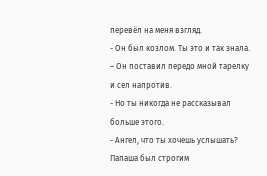перевёл на меня взгляд.
- Он был козлом. Ты это и так знала. – Он поставил передо мной тарелку и сел напротив.
- Но ты никогда не рассказывал больше этого.
- Ангел, что ты хочешь услышать? Папаша был строгим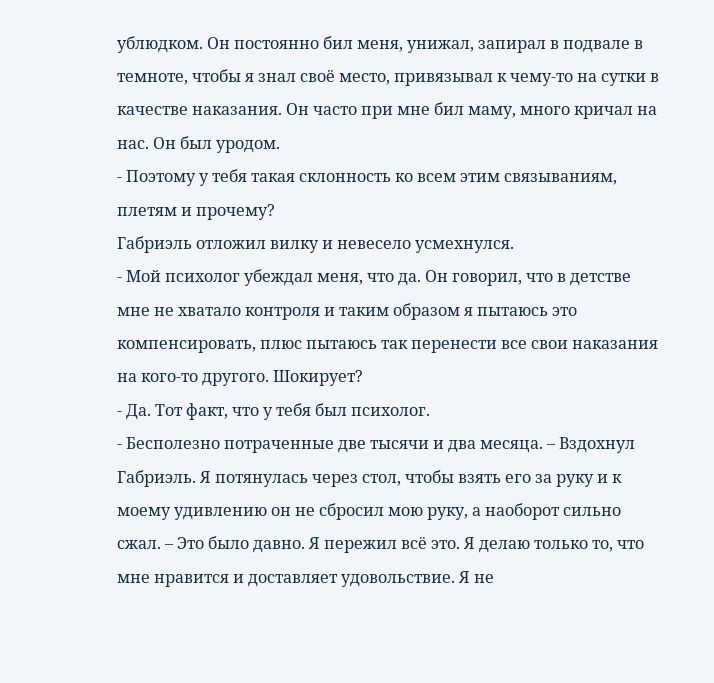ублюдком. Он постоянно бил меня, унижал, запирал в подвале в темноте, чтобы я знал своё место, привязывал к чему-то на сутки в качестве наказания. Он часто при мне бил маму, много кричал на нас. Он был уродом.
- Поэтому у тебя такая склонность ко всем этим связываниям, плетям и прочему?
Габриэль отложил вилку и невесело усмехнулся.
- Мой психолог убеждал меня, что да. Он говорил, что в детстве мне не хватало контроля и таким образом я пытаюсь это компенсировать, плюс пытаюсь так перенести все свои наказания на кого-то другого. Шокирует?
- Да. Тот факт, что у тебя был психолог.
- Бесполезно потраченные две тысячи и два месяца. – Вздохнул Габриэль. Я потянулась через стол, чтобы взять его за руку и к моему удивлению он не сбросил мою руку, а наоборот сильно сжал. – Это было давно. Я пережил всё это. Я делаю только то, что мне нравится и доставляет удовольствие. Я не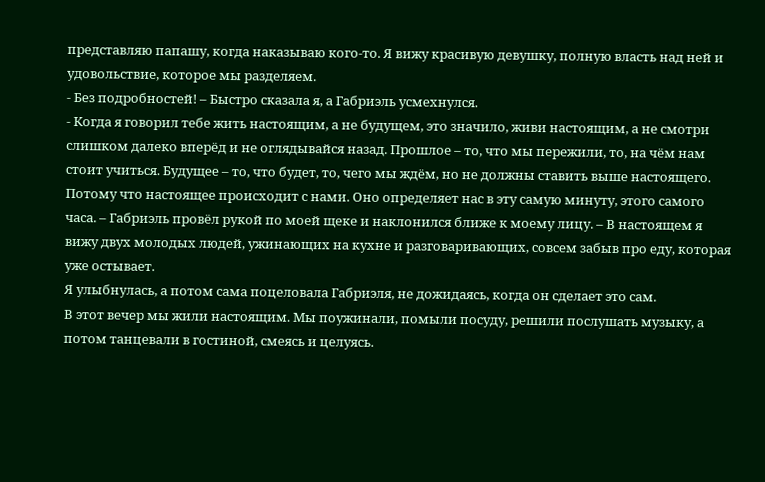представляю папашу, когда наказываю кого-то. Я вижу красивую девушку, полную власть над ней и удовольствие, которое мы разделяем.
- Без подробностей! – Быстро сказала я, а Габриэль усмехнулся.
- Когда я говорил тебе жить настоящим, а не будущем, это значило, живи настоящим, а не смотри слишком далеко вперёд и не оглядывайся назад. Прошлое – то, что мы пережили, то, на чём нам стоит учиться. Будущее – то, что будет, то, чего мы ждём, но не должны ставить выше настоящего. Потому что настоящее происходит с нами. Оно определяет нас в эту самую минуту, этого самого часа. – Габриэль провёл рукой по моей щеке и наклонился ближе к моему лицу. – В настоящем я вижу двух молодых людей, ужинающих на кухне и разговаривающих, совсем забыв про еду, которая уже остывает.
Я улыбнулась, а потом сама поцеловала Габриэля, не дожидаясь, когда он сделает это сам.
В этот вечер мы жили настоящим. Мы поужинали, помыли посуду, решили послушать музыку, а потом танцевали в гостиной, смеясь и целуясь.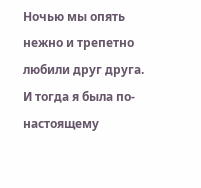Ночью мы опять нежно и трепетно любили друг друга. И тогда я была по-настоящему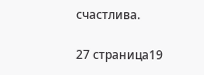счастлива.

27 страница19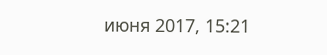июня 2017, 15:21